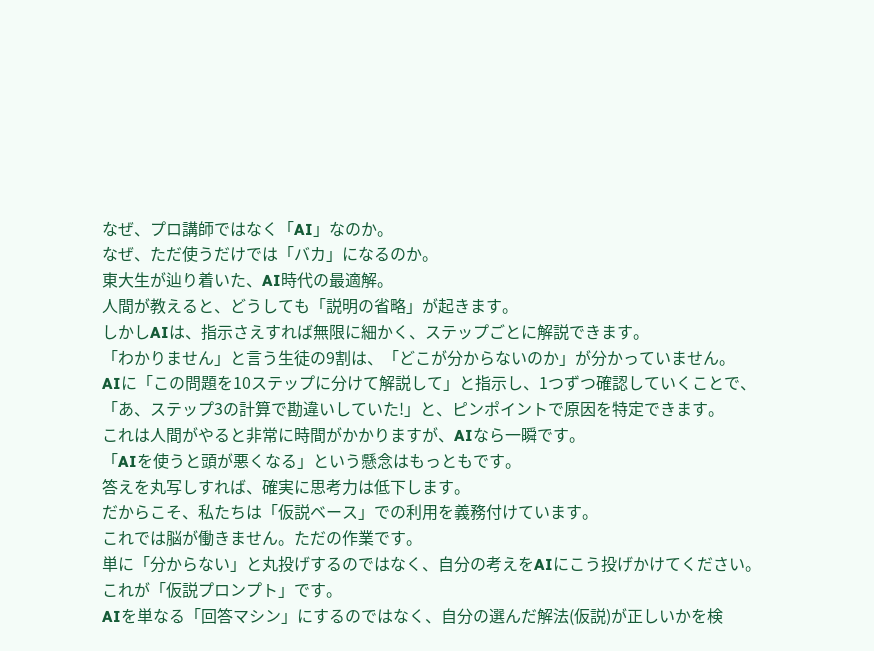なぜ、プロ講師ではなく「AI」なのか。
なぜ、ただ使うだけでは「バカ」になるのか。
東大生が辿り着いた、AI時代の最適解。
人間が教えると、どうしても「説明の省略」が起きます。
しかしAIは、指示さえすれば無限に細かく、ステップごとに解説できます。
「わかりません」と言う生徒の9割は、「どこが分からないのか」が分かっていません。
AIに「この問題を10ステップに分けて解説して」と指示し、1つずつ確認していくことで、「あ、ステップ3の計算で勘違いしていた!」と、ピンポイントで原因を特定できます。
これは人間がやると非常に時間がかかりますが、AIなら一瞬です。
「AIを使うと頭が悪くなる」という懸念はもっともです。
答えを丸写しすれば、確実に思考力は低下します。
だからこそ、私たちは「仮説ベース」での利用を義務付けています。
これでは脳が働きません。ただの作業です。
単に「分からない」と丸投げするのではなく、自分の考えをAIにこう投げかけてください。
これが「仮説プロンプト」です。
AIを単なる「回答マシン」にするのではなく、自分の選んだ解法(仮説)が正しいかを検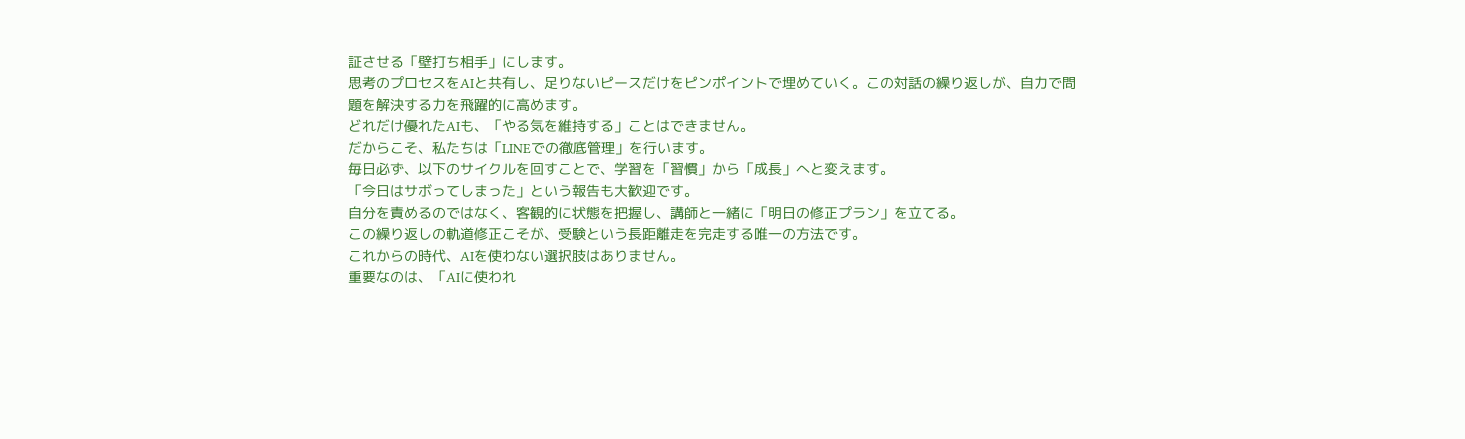証させる「壁打ち相手」にします。
思考のプロセスをAIと共有し、足りないピースだけをピンポイントで埋めていく。この対話の繰り返しが、自力で問題を解決する力を飛躍的に高めます。
どれだけ優れたAIも、「やる気を維持する」ことはできません。
だからこそ、私たちは「LINEでの徹底管理」を行います。
毎日必ず、以下のサイクルを回すことで、学習を「習慣」から「成長」へと変えます。
「今日はサボってしまった」という報告も大歓迎です。
自分を責めるのではなく、客観的に状態を把握し、講師と一緒に「明日の修正プラン」を立てる。
この繰り返しの軌道修正こそが、受験という長距離走を完走する唯一の方法です。
これからの時代、AIを使わない選択肢はありません。
重要なのは、「AIに使われ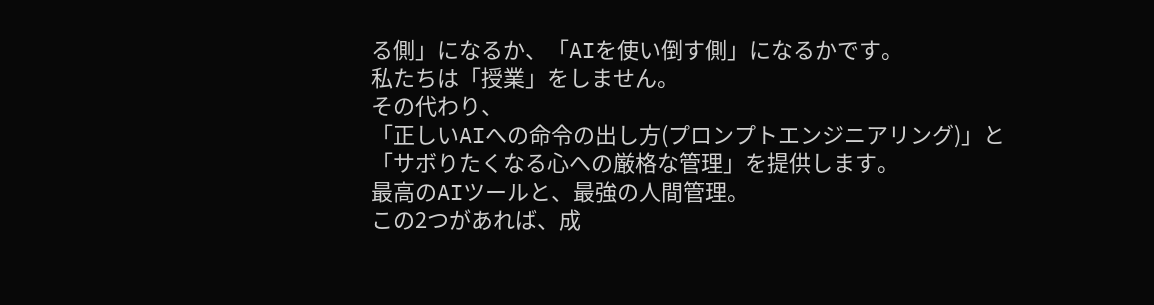る側」になるか、「AIを使い倒す側」になるかです。
私たちは「授業」をしません。
その代わり、
「正しいAIへの命令の出し方(プロンプトエンジニアリング)」と
「サボりたくなる心への厳格な管理」を提供します。
最高のAIツールと、最強の人間管理。
この2つがあれば、成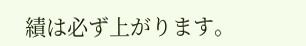績は必ず上がります。